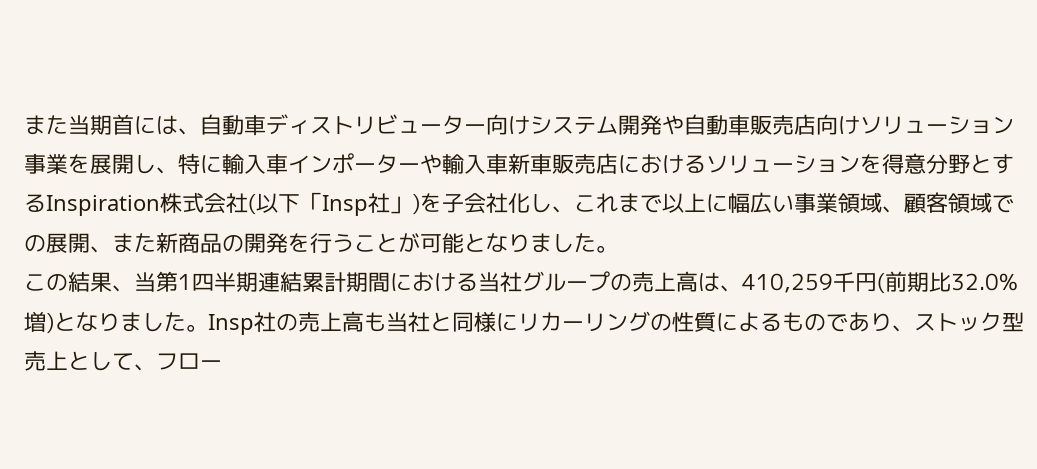また当期首には、自動車ディストリビューター向けシステム開発や自動車販売店向けソリューション事業を展開し、特に輸入車インポーターや輸入車新車販売店におけるソリューションを得意分野とするInspiration株式会社(以下「Insp社」)を子会社化し、これまで以上に幅広い事業領域、顧客領域での展開、また新商品の開発を行うことが可能となりました。
この結果、当第1四半期連結累計期間における当社グループの売上高は、410,259千円(前期比32.0%増)となりました。Insp社の売上高も当社と同様にリカーリングの性質によるものであり、ストック型売上として、フロー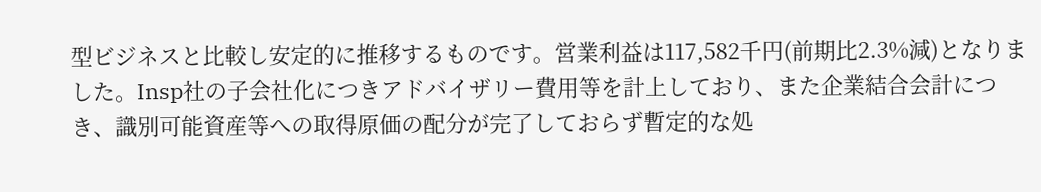型ビジネスと比較し安定的に推移するものです。営業利益は117,582千円(前期比2.3%減)となりました。Insp社の子会社化につきアドバイザリー費用等を計上しており、また企業結合会計につき、識別可能資産等への取得原価の配分が完了しておらず暫定的な処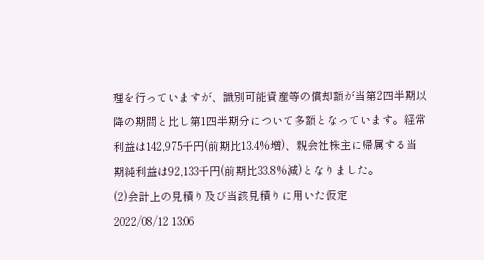理を行っていますが、識別可能資産等の償却額が当第2四半期以降の期間と比し第1四半期分について多額となっています。経常利益は142,975千円(前期比13.4%増)、親会社株主に帰属する当期純利益は92,133千円(前期比33.8%減)となりました。
(2)会計上の見積り及び当該見積りに用いた仮定
2022/08/12 13:06